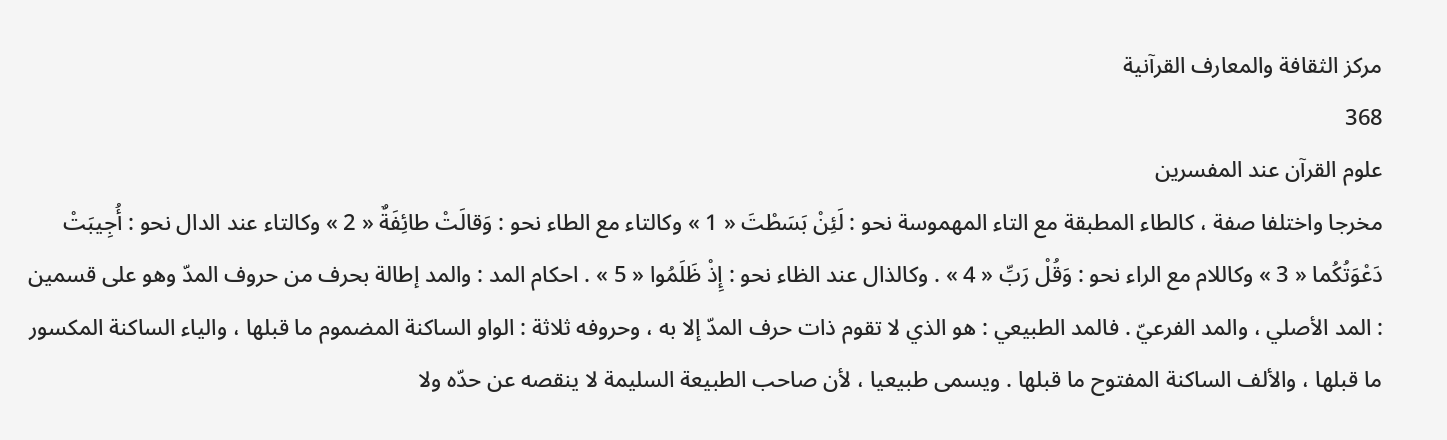مركز الثقافة والمعارف القرآنية
368
علوم القرآن عند المفسرين
مخرجا واختلفا صفة ، كالطاء المطبقة مع التاء المهموسة نحو : لَئِنْ بَسَطْتَ « 1 » وكالتاء مع الطاء نحو : وَقالَتْ طائِفَةٌ « 2 » وكالتاء عند الدال نحو : أُجِيبَتْ دَعْوَتُكُما « 3 » وكاللام مع الراء نحو : وَقُلْ رَبِّ « 4 » . وكالذال عند الظاء نحو : إِذْ ظَلَمُوا « 5 » . احكام المد : والمد إطالة بحرف من حروف المدّ وهو على قسمين : المد الأصلي ، والمد الفرعيّ . فالمد الطبيعي : هو الذي لا تقوم ذات حرف المدّ إلا به ، وحروفه ثلاثة : الواو الساكنة المضموم ما قبلها ، والياء الساكنة المكسور ما قبلها ، والألف الساكنة المفتوح ما قبلها . ويسمى طبيعيا ، لأن صاحب الطبيعة السليمة لا ينقصه عن حدّه ولا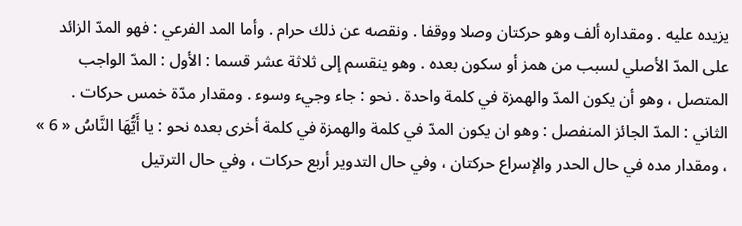يزيده عليه . ومقداره ألف وهو حركتان وصلا ووقفا . ونقصه عن ذلك حرام . وأما المد الفرعي : فهو المدّ الزائد على المدّ الأصلي لسبب من همز أو سكون بعده . وهو ينقسم إلى ثلاثة عشر قسما : الأول : المدّ الواجب المتصل ، وهو أن يكون المدّ والهمزة في كلمة واحدة . نحو : جاء وجيء وسوء . ومقدار مدّة خمس حركات . الثاني : المدّ الجائز المنفصل : وهو ان يكون المدّ في كلمة والهمزة في كلمة أخرى بعده نحو : يا أَيُّهَا النَّاسُ « 6 » ، ومقدار مده في حال الحدر والإسراع حركتان ، وفي حال التدوير أربع حركات ، وفي حال الترتيل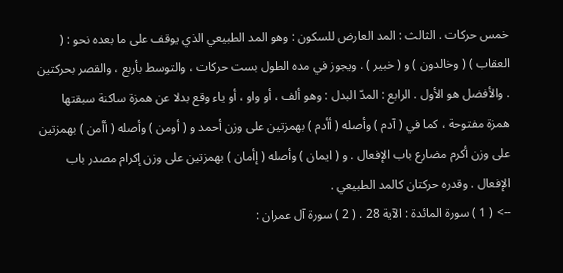خمس حركات . الثالث : المد العارض للسكون : وهو المد الطبيعي الذي يوقف على ما بعده نحو : ( العقاب ) ( وخالدون ) و ( خبير ) . ويجوز في مده الطول بست حركات ، والتوسط بأربع ، والقصر بحركتين . والأفضل هو الأول . الرابع : المدّ البدل : وهو ألف ، أو واو ، أو ياء وقع بدلا عن همزة ساكنة سبقتها همزة مفتوحة ، كما في ( آدم ) وأصله ( أأدم ) بهمزتين على وزن أحمد و ( أومن ) وأصله ( أأمن ) بهمزتين على وزن أكرم مضارع باب الإفعال . و ( ايمان ) وأصله ( إأمان ) بهمزتين على وزن إكرام مصدر باب الإفعال . وقدره حركتان كالمد الطبيعي .
--> ( 1 ) سورة المائدة : الآية 28 . ( 2 ) سورة آل عمران :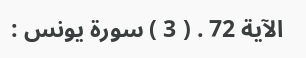الآية 72 . ( 3 ) سورة يونس :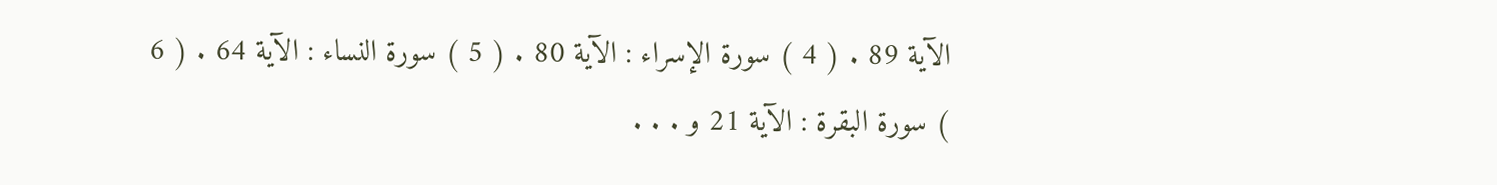الآية 89 . ( 4 ) سورة الإسراء : الآية 80 . ( 5 ) سورة النساء : الآية 64 . ( 6 ) سورة البقرة : الآية 21 و . . .